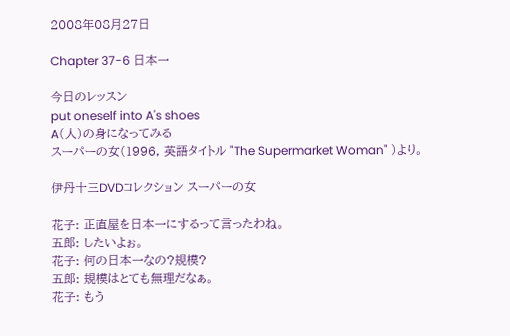2008年08月27日

Chapter 37-6 日本一

今日のレッスン
put oneself into A's shoes
A(人)の身になってみる
スーパーの女(1996, 英語タイトル "The Supermarket Woman" )より。

伊丹十三DVDコレクション スーパーの女

花子: 正直屋を日本一にするって言ったわね。
五郎: したいよぉ。
花子: 何の日本一なの?規模?
五郎: 規模はとても無理だなぁ。
花子: もう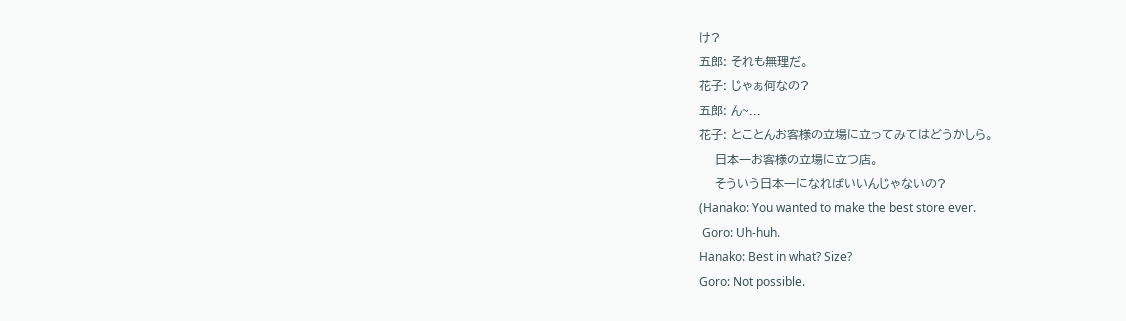け?
五郎: それも無理だ。
花子: じゃぁ何なの?
五郎: ん~...
花子: とことんお客様の立場に立ってみてはどうかしら。
    日本一お客様の立場に立つ店。
    そういう日本一になればいいんじゃないの?
(Hanako: You wanted to make the best store ever.
 Goro: Uh-huh.
Hanako: Best in what? Size?
Goro: Not possible.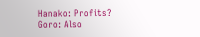Hanako: Profits?
Goro: Also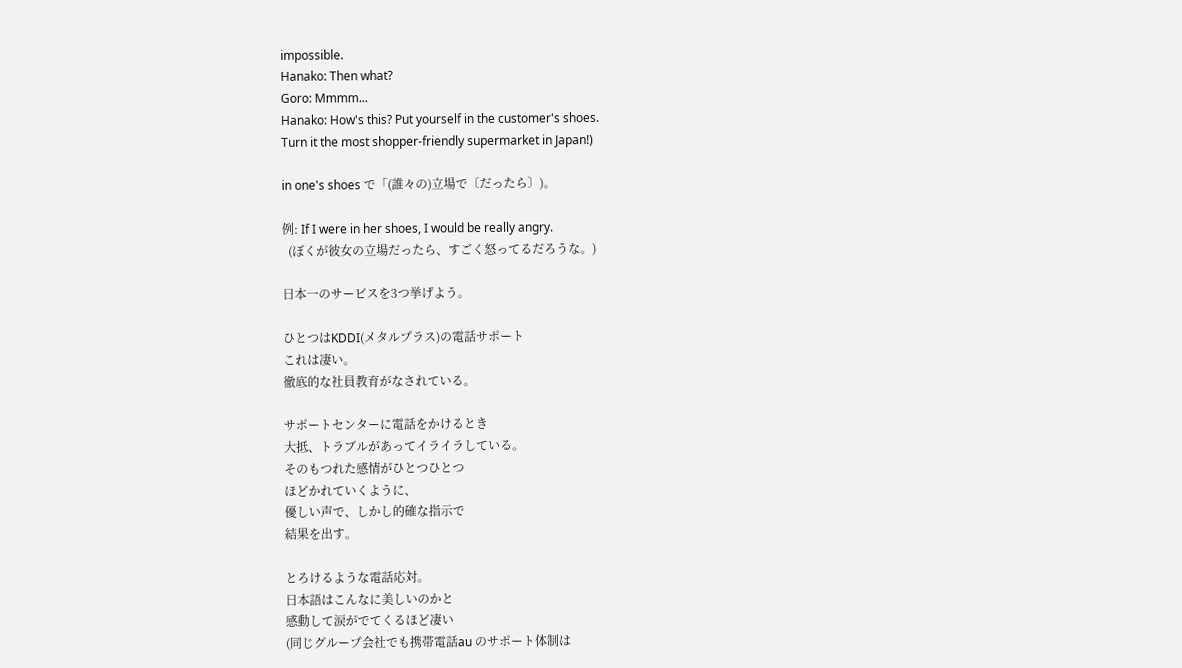impossible.
Hanako: Then what?
Goro: Mmmm...
Hanako: How's this? Put yourself in the customer's shoes.
Turn it the most shopper-friendly supermarket in Japan!)

in one's shoes で「(誰々の)立場で〔だったら〕)。

例: If I were in her shoes, I would be really angry.
  (ぼくが彼女の立場だったら、すごく怒ってるだろうな。)

日本一のサービスを3つ挙げよう。

ひとつはKDDI(メタルプラス)の電話サポート
これは凄い。
徹底的な社員教育がなされている。

サポートセンターに電話をかけるとき
大抵、トラブルがあってイライラしている。
そのもつれた感情がひとつひとつ
ほどかれていくように、
優しい声で、しかし的確な指示で
結果を出す。

とろけるような電話応対。
日本語はこんなに美しいのかと
感動して涙がでてくるほど凄い
(同じグループ会社でも携帯電話au のサポート体制は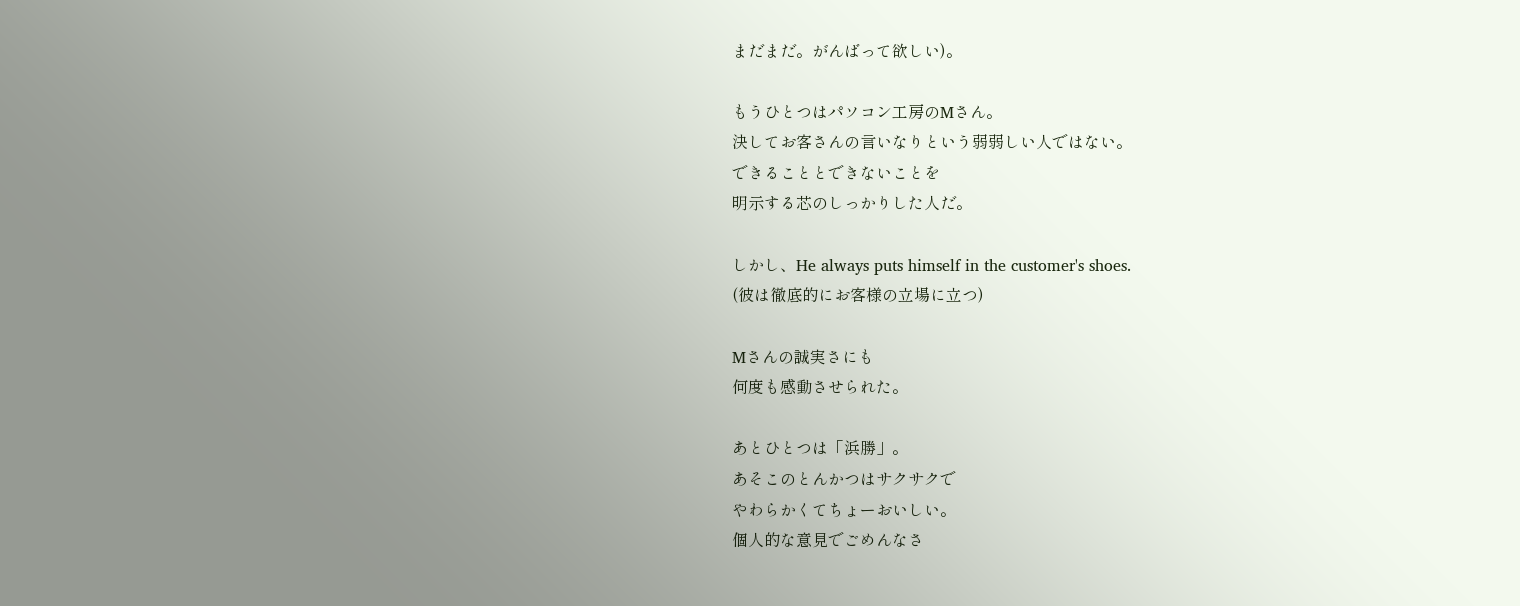まだまだ。がんばって欲しい)。

もうひとつはパソコン工房のMさん。
決してお客さんの言いなりという弱弱しい人ではない。
できることとできないことを
明示する芯のしっかりした人だ。

しかし、He always puts himself in the customer's shoes.
(彼は徹底的にお客様の立場に立つ)

Mさんの誠実さにも
何度も感動させられた。

あとひとつは「浜勝」。
あそこのとんかつはサクサクで
やわらかくてちょーおいしい。
個人的な意見でごめんなさ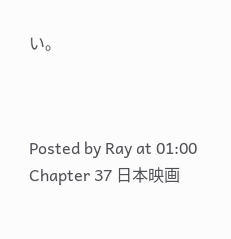い。



Posted by Ray at 01:00
Chapter 37 日本映画